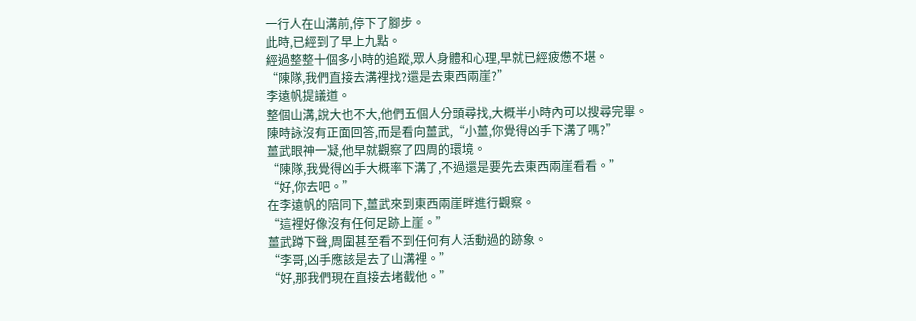一行人在山溝前,停下了腳步。
此時,已經到了早上九點。
經過整整十個多小時的追蹤,眾人身體和心理,早就已經疲憊不堪。
“陳隊,我們直接去溝裡找?還是去東西兩崖?”
李遠帆提議道。
整個山溝,說大也不大,他們五個人分頭尋找,大概半小時內可以搜尋完畢。
陳時詠沒有正面回答,而是看向薑武,“小薑,你覺得凶手下溝了嗎?”
薑武眼神一凝,他早就觀察了四周的環境。
“陳隊,我覺得凶手大概率下溝了,不過還是要先去東西兩崖看看。”
“好,你去吧。”
在李遠帆的陪同下,薑武來到東西兩崖畔進行觀察。
“這裡好像沒有任何足跡上崖。”
薑武蹲下聲,周圍甚至看不到任何有人活動過的跡象。
“李哥,凶手應該是去了山溝裡。”
“好,那我們現在直接去堵截他。”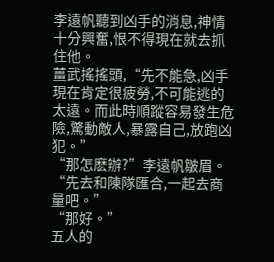李遠帆聽到凶手的消息,神情十分興奮,恨不得現在就去抓住他。
薑武搖搖頭,“先不能急,凶手現在肯定很疲勞,不可能逃的太遠。而此時順蹤容易發生危險,驚動敵人,暴露自己,放跑凶犯。”
“那怎麽辦?”李遠帆皺眉。
“先去和陳隊匯合,一起去商量吧。”
“那好。”
五人的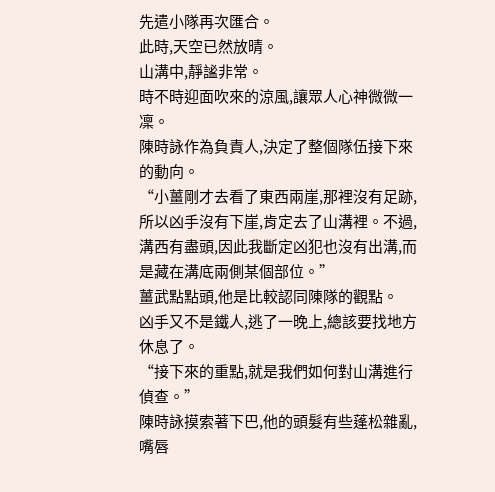先遣小隊再次匯合。
此時,天空已然放晴。
山溝中,靜謐非常。
時不時迎面吹來的涼風,讓眾人心神微微一凜。
陳時詠作為負責人,決定了整個隊伍接下來的動向。
“小薑剛才去看了東西兩崖,那裡沒有足跡,所以凶手沒有下崖,肯定去了山溝裡。不過,溝西有盡頭,因此我斷定凶犯也沒有出溝,而是藏在溝底兩側某個部位。”
薑武點點頭,他是比較認同陳隊的觀點。
凶手又不是鐵人,逃了一晚上,總該要找地方休息了。
“接下來的重點,就是我們如何對山溝進行偵查。”
陳時詠摸索著下巴,他的頭髮有些蓬松雜亂,嘴唇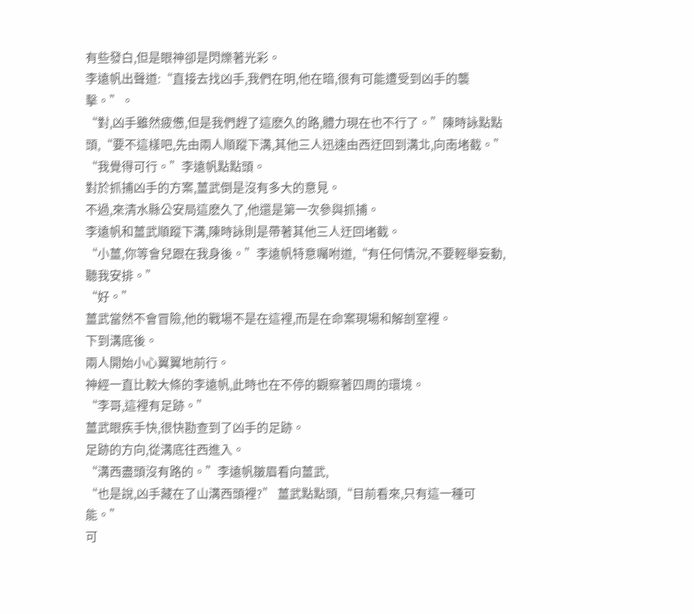有些發白,但是眼神卻是閃爍著光彩。
李遠帆出聲道:“直接去找凶手,我們在明,他在暗,很有可能遭受到凶手的襲擊。”。
“對,凶手雖然疲憊,但是我們趕了這麽久的路,體力現在也不行了。”陳時詠點點頭,“要不這樣吧,先由兩人順蹤下溝,其他三人迅速由西迂回到溝北,向南堵截。”
“我覺得可行。”李遠帆點點頭。
對於抓捕凶手的方案,薑武倒是沒有多大的意見。
不過,來清水縣公安局這麽久了,他還是第一次參與抓捕。
李遠帆和薑武順蹤下溝,陳時詠則是帶著其他三人迂回堵截。
“小薑,你等會兒跟在我身後。”李遠帆特意囑咐道,“有任何情況,不要輕舉妄動,聽我安排。”
“好。”
薑武當然不會冒險,他的戰場不是在這裡,而是在命案現場和解剖室裡。
下到溝底後。
兩人開始小心翼翼地前行。
神經一直比較大條的李遠帆,此時也在不停的觀察著四周的環境。
“李哥,這裡有足跡。”
薑武眼疾手快,很快勘查到了凶手的足跡。
足跡的方向,從溝底往西進入。
“溝西盡頭沒有路的。”李遠帆皺眉看向薑武,
“也是說,凶手藏在了山溝西頭裡?” 薑武點點頭,“目前看來,只有這一種可能。”
可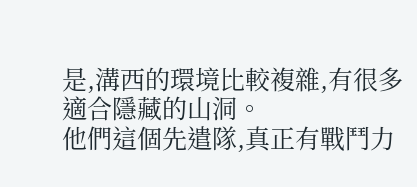是,溝西的環境比較複雜,有很多適合隱藏的山洞。
他們這個先遣隊,真正有戰鬥力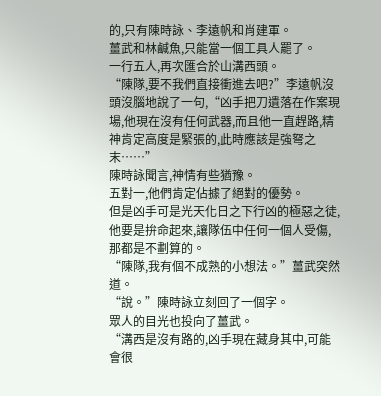的,只有陳時詠、李遠帆和肖建軍。
薑武和林鹹魚,只能當一個工具人罷了。
一行五人,再次匯合於山溝西頭。
“陳隊,要不我們直接衝進去吧?”李遠帆沒頭沒腦地說了一句,“凶手把刀遺落在作案現場,他現在沒有任何武器,而且他一直趕路,精神肯定高度是緊張的,此時應該是強弩之末……”
陳時詠聞言,神情有些猶豫。
五對一,他們肯定佔據了絕對的優勢。
但是凶手可是光天化日之下行凶的極惡之徒,他要是拚命起來,讓隊伍中任何一個人受傷,那都是不劃算的。
“陳隊,我有個不成熟的小想法。”薑武突然道。
“說。”陳時詠立刻回了一個字。
眾人的目光也投向了薑武。
“溝西是沒有路的,凶手現在藏身其中,可能會很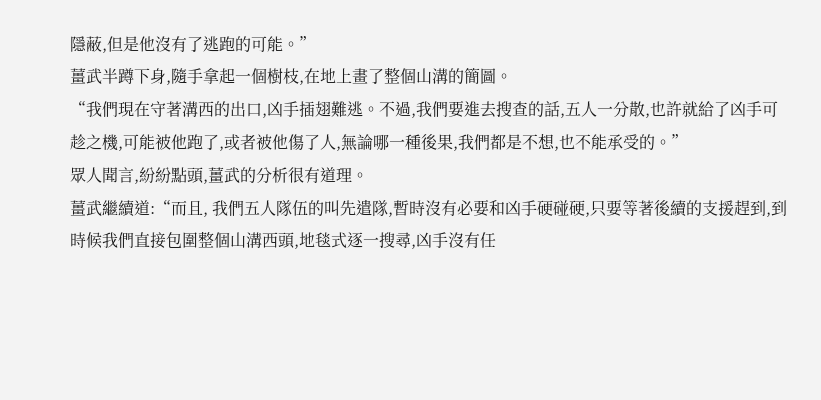隱蔽,但是他沒有了逃跑的可能。”
薑武半蹲下身,隨手拿起一個樹枝,在地上畫了整個山溝的簡圖。
“我們現在守著溝西的出口,凶手插翅難逃。不過,我們要進去搜查的話,五人一分散,也許就給了凶手可趁之機,可能被他跑了,或者被他傷了人,無論哪一種後果,我們都是不想,也不能承受的。”
眾人聞言,紛紛點頭,薑武的分析很有道理。
薑武繼續道:“而且, 我們五人隊伍的叫先遣隊,暫時沒有必要和凶手硬碰硬,只要等著後續的支援趕到,到時候我們直接包圍整個山溝西頭,地毯式逐一搜尋,凶手沒有任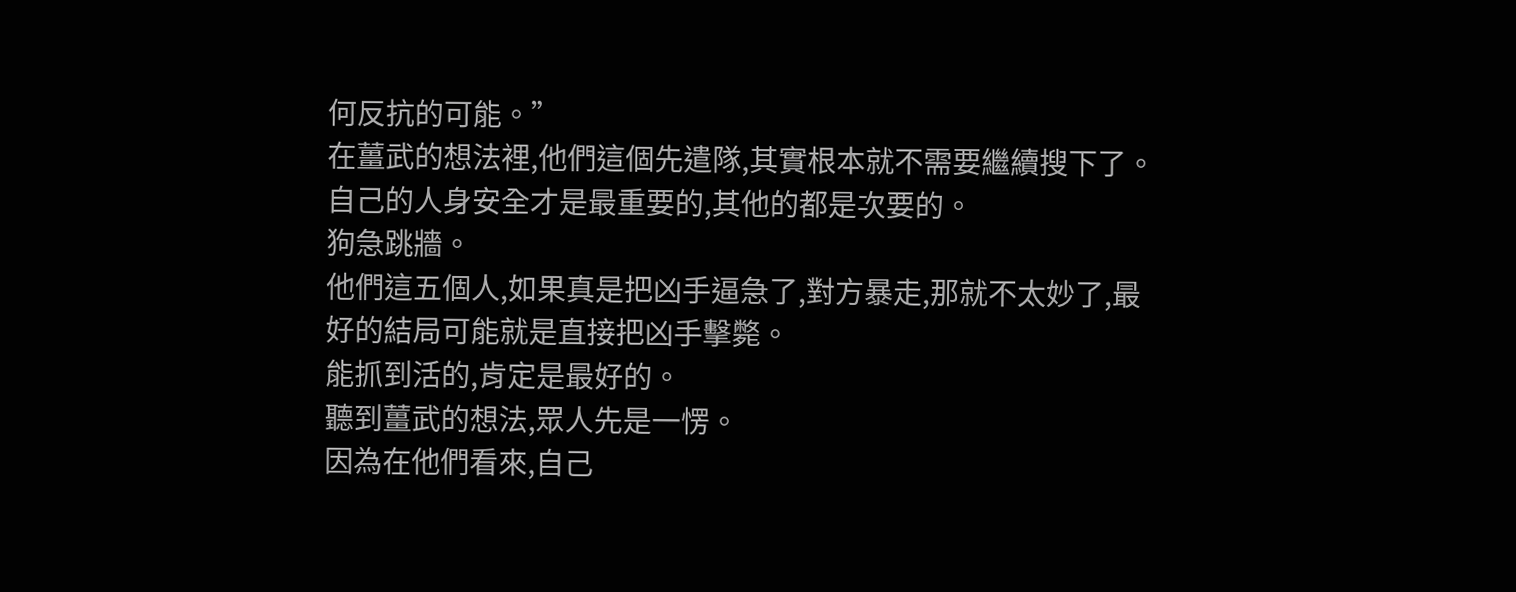何反抗的可能。”
在薑武的想法裡,他們這個先遣隊,其實根本就不需要繼續搜下了。
自己的人身安全才是最重要的,其他的都是次要的。
狗急跳牆。
他們這五個人,如果真是把凶手逼急了,對方暴走,那就不太妙了,最好的結局可能就是直接把凶手擊斃。
能抓到活的,肯定是最好的。
聽到薑武的想法,眾人先是一愣。
因為在他們看來,自己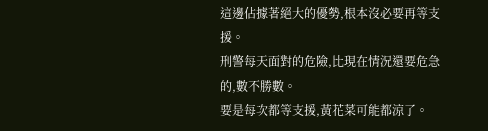這邊佔據著絕大的優勢,根本沒必要再等支援。
刑警每天面對的危險,比現在情況還要危急的,數不勝數。
要是每次都等支援,黃花菜可能都涼了。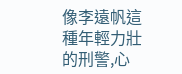像李遠帆這種年輕力壯的刑警,心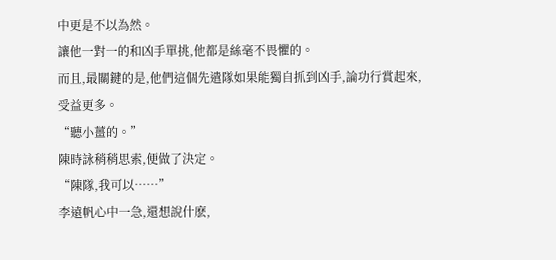中更是不以為然。
讓他一對一的和凶手單挑,他都是絲毫不畏懼的。
而且,最關鍵的是,他們這個先遣隊如果能獨自抓到凶手,論功行賞起來,受益更多。
“聽小薑的。”
陳時詠稍稍思索,便做了決定。
“陳隊,我可以……”
李遠帆心中一急,還想說什麽,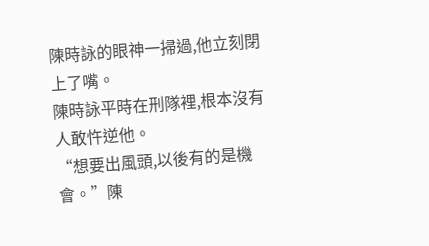陳時詠的眼神一掃過,他立刻閉上了嘴。
陳時詠平時在刑隊裡,根本沒有人敢忤逆他。
“想要出風頭,以後有的是機會。”陳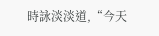時詠淡淡道,“今天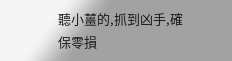聽小薑的,抓到凶手,確保零損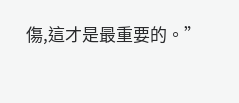傷,這才是最重要的。”